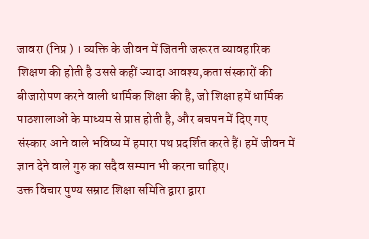जावरा (निप्र ) । व्यक्ति के जीवन में जितनी जरूरत व्यावहारिक शिक्षण की होती है उससे कहीं ज्यादा आवश्य,कता संस्कारों की बीजारोपण करने वाली धार्मिक शिक्षा की है, जो शिक्षा हमें धार्मिक पाठशालाओं के माध्यम से प्राप्त होती है, और बचपन में दिए गए संस्कार आने वाले भविष्य में हमारा पथ प्रदर्शित करते हैं। हमें जीवन में ज्ञान देने वाले गुरु का सदैव सम्मान भी करना चाहिए।
उक्त विचार पुण्य सम्राट शिक्षा समिति द्वारा द्वारा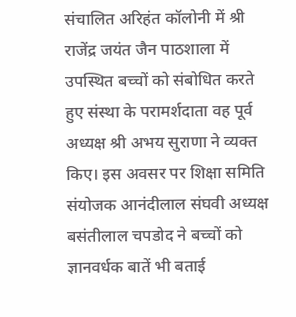संचालित अरिहंत कॉलोनी में श्री राजेंद्र जयंत जैन पाठशाला में उपस्थित बच्चों को संबोधित करते हुए संस्था के परामर्शदाता वह पूर्व अध्यक्ष श्री अभय सुराणा ने व्यक्त किए। इस अवसर पर शिक्षा समिति संयोजक आनंदीलाल संघवी अध्यक्ष बसंतीलाल चपडोद ने बच्चों को ज्ञानवर्धक बातें भी बताई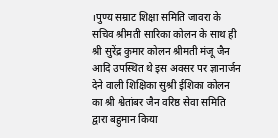।पुण्य सम्राट शिक्षा समिति जावरा के सचिव श्रीमती सारिका कोलन के साथ ही श्री सुरेंद्र कुमार कोलन श्रीमती मंजू जैन आदि उपस्थित थे इस अवसर पर ज्ञानार्जन देने वाली शिक्षिका सुश्री ईशिका कोलन का श्री श्वेतांबर जैन वरिष्ठ सेवा समिति द्वारा बहुमान किया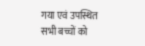गया एवं उपस्थित सभी बच्चों को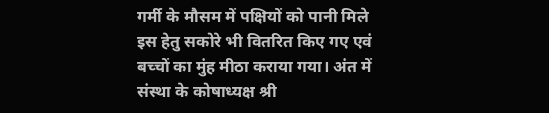गर्मी के मौसम में पक्षियों को पानी मिले इस हेतु सकोरे भी वितरित किए गए एवं बच्चों का मुंह मीठा कराया गया। अंत में संस्था के कोषाध्यक्ष श्री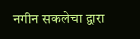नगीन सकलेचा द्वारा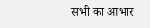सभी का आभार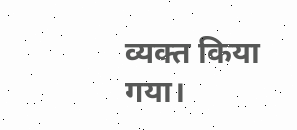व्यक्त किया गया।